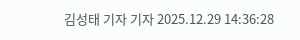김성태 기자 기자 2025.12.29 14:36:28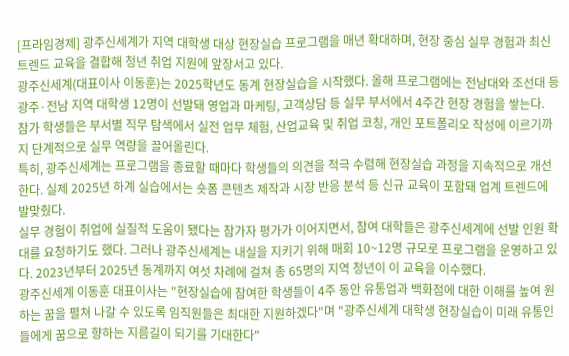[프라임경제] 광주신세계가 지역 대학생 대상 현장실습 프로그램을 매년 확대하며, 현장 중심 실무 경험과 최신 트렌드 교육을 결합해 청년 취업 지원에 앞장서고 있다.
광주신세계(대표이사 이동훈)는 2025학년도 동계 현장실습을 시작했다. 올해 프로그램에는 전남대와 조선대 등 광주·전남 지역 대학생 12명이 선발돼 영업과 마케팅, 고객상담 등 실무 부서에서 4주간 현장 경험을 쌓는다.
참가 학생들은 부서별 직무 탐색에서 실전 업무 체험, 산업교육 및 취업 코칭, 개인 포트폴리오 작성에 이르기까지 단계적으로 실무 역량을 끌어올린다.
특히, 광주신세계는 프로그램을 종료할 때마다 학생들의 의견을 적극 수렴해 현장실습 과정을 지속적으로 개선한다. 실제 2025년 하계 실습에서는 숏폼 콘텐츠 제작과 시장 반응 분석 등 신규 교육이 포함돼 업계 트렌드에 발맞췄다.
실무 경험이 취업에 실질적 도움이 됐다는 참가자 평가가 이어지면서, 참여 대학들은 광주신세계에 선발 인원 확대를 요청하기도 했다. 그러나 광주신세계는 내실을 지키기 위해 매회 10~12명 규모로 프로그램을 운영하고 있다. 2023년부터 2025년 동계까지 여섯 차례에 걸쳐 총 65명의 지역 청년이 이 교육을 이수했다.
광주신세계 이동훈 대표이사는 "현장실습에 참여한 학생들이 4주 동안 유통업과 백화점에 대한 이해를 높여 원하는 꿈을 펼쳐 나갈 수 있도록 임직원들은 최대한 지원하겠다"며 "광주신세계 대학생 현장실습이 미래 유통인들에게 꿈으로 향하는 지름길이 되기를 기대한다"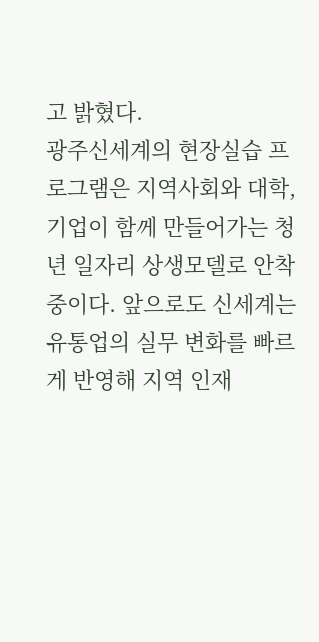고 밝혔다.
광주신세계의 현장실습 프로그램은 지역사회와 대학, 기업이 함께 만들어가는 청년 일자리 상생모델로 안착 중이다. 앞으로도 신세계는 유통업의 실무 변화를 빠르게 반영해 지역 인재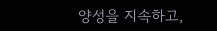양성을 지속하고,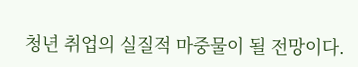청년 취업의 실질적 마중물이 될 전망이다.